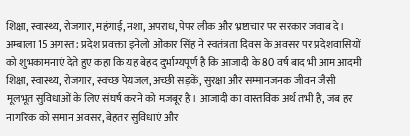शिक्षा, स्वास्थ्य, रोजगार, महंगाई, नशा, अपराध, पेपर लीक और भ्रष्टाचार पर सरकार जवाब दे।
अम्बाला 15 अगस्त : प्रदेश प्रवक्ता इनेलो ओंकार सिंह ने स्वतंत्रता दिवस के अवसर पर प्रदेशवासियों को शुभकामनाएं देते हुए कहा कि यह बेहद दुर्भाग्यपूर्ण है कि आजादी के 80 वर्ष बाद भी आम आदमी शिक्षा, स्वास्थ्य, रोजगार, स्वच्छ पेयजल, अच्छी सड़कें, सुरक्षा और सम्मानजनक जीवन जैसी मूलभूत सुविधाओं के लिए संघर्ष करने को मजबूर है। आजादी का वास्तविक अर्थ तभी है, जब हर नागरिक को समान अवसर, बेहतर सुविधाएं और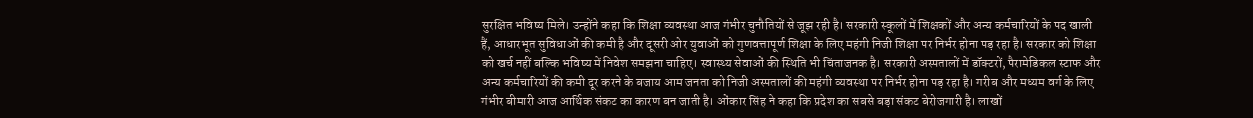सुरक्षित भविष्य मिले। उन्होंने कहा कि शिक्षा व्यवस्था आज गंभीर चुनौतियों से जूझ रही है। सरकारी स्कूलों में शिक्षकों और अन्य कर्मचारियों के पद खाली हैं, आधारभूत सुविधाओं की कमी है और दूसरी ओर युवाओं को गुणवत्तापूर्ण शिक्षा के लिए महंगी निजी शिक्षा पर निर्भर होना पड़ रहा है। सरकार को शिक्षा को खर्च नहीं बल्कि भविष्य में निवेश समझना चाहिए। स्वास्थ्य सेवाओं की स्थिति भी चिंताजनक है। सरकारी अस्पतालों में डॉक्टरों, पैरामेडिकल स्टाफ और अन्य कर्मचारियों की कमी दूर करने के बजाय आम जनता को निजी अस्पतालों की महंगी व्यवस्था पर निर्भर होना पड़ रहा है। गरीब और मध्यम वर्ग के लिए गंभीर बीमारी आज आर्थिक संकट का कारण बन जाती है। ओंकार सिंह ने कहा कि प्रदेश का सबसे बड़ा संकट बेरोजगारी है। लाखों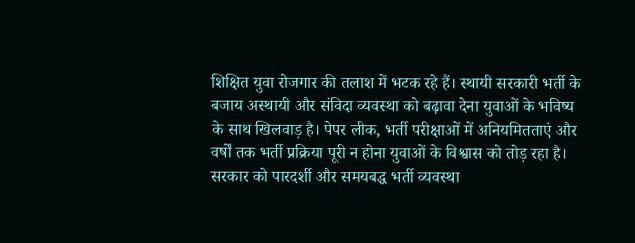शिक्षित युवा रोजगार की तलाश में भटक रहे हैं। स्थायी सरकारी भर्ती के बजाय अस्थायी और संविदा व्यवस्था को बढ़ावा देना युवाओं के भविष्य के साथ खिलवाड़ है। पेपर लीक, भर्ती परीक्षाओं में अनियमितताएं और वर्षों तक भर्ती प्रक्रिया पूरी न होना युवाओं के विश्वास को तोड़ रहा है। सरकार को पारदर्शी और समयबद्ध भर्ती व्यवस्था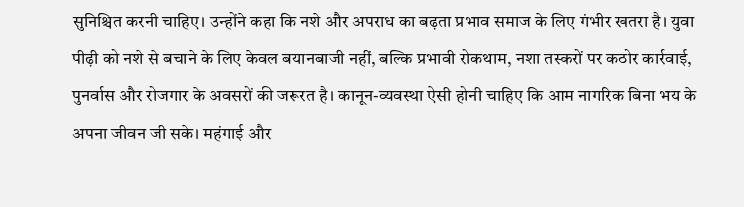सुनिश्चित करनी चाहिए। उन्होंने कहा कि नशे और अपराध का बढ़ता प्रभाव समाज के लिए गंभीर खतरा है। युवा पीढ़ी को नशे से बचाने के लिए केवल बयानबाजी नहीं, बल्कि प्रभावी रोकथाम, नशा तस्करों पर कठोर कार्रवाई, पुनर्वास और रोजगार के अवसरों की जरूरत है। कानून-व्यवस्था ऐसी होनी चाहिए कि आम नागरिक बिना भय के अपना जीवन जी सके। महंगाई और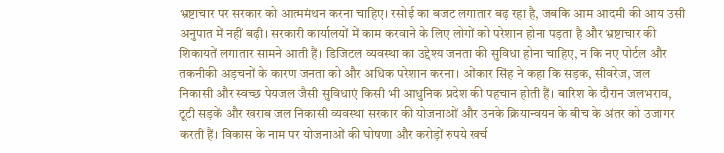भ्रष्टाचार पर सरकार को आत्ममंथन करना चाहिए। रसोई का बजट लगातार बढ़ रहा है, जबकि आम आदमी की आय उसी अनुपात में नहीं बढ़ी। सरकारी कार्यालयों में काम करवाने के लिए लोगों को परेशान होना पड़ता है और भ्रष्टाचार की शिकायतें लगातार सामने आती हैं। डिजिटल व्यवस्था का उद्देश्य जनता की सुविधा होना चाहिए, न कि नए पोर्टल और तकनीकी अड़चनों के कारण जनता को और अधिक परेशान करना। ओंकार सिंह ने कहा कि सड़क, सीवरेज, जल निकासी और स्वच्छ पेयजल जैसी सुविधाएं किसी भी आधुनिक प्रदेश की पहचान होती हैं। बारिश के दौरान जलभराव, टूटी सड़कें और खराब जल निकासी व्यवस्था सरकार की योजनाओं और उनके क्रियान्वयन के बीच के अंतर को उजागर करती हैं। विकास के नाम पर योजनाओं की घोषणा और करोड़ों रुपये खर्च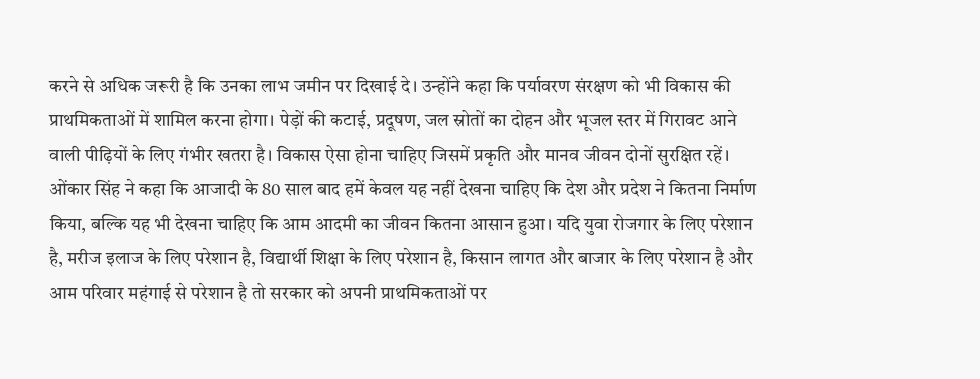करने से अधिक जरूरी है कि उनका लाभ जमीन पर दिखाई दे। उन्होंने कहा कि पर्यावरण संरक्षण को भी विकास की प्राथमिकताओं में शामिल करना होगा। पेड़ों की कटाई, प्रदूषण, जल स्रोतों का दोहन और भूजल स्तर में गिरावट आने वाली पीढ़ियों के लिए गंभीर खतरा है। विकास ऐसा होना चाहिए जिसमें प्रकृति और मानव जीवन दोनों सुरक्षित रहें। ओंकार सिंह ने कहा कि आजादी के 80 साल बाद हमें केवल यह नहीं देखना चाहिए कि देश और प्रदेश ने कितना निर्माण किया, बल्कि यह भी देखना चाहिए कि आम आदमी का जीवन कितना आसान हुआ। यदि युवा रोजगार के लिए परेशान है, मरीज इलाज के लिए परेशान है, विद्यार्थी शिक्षा के लिए परेशान है, किसान लागत और बाजार के लिए परेशान है और आम परिवार महंगाई से परेशान है तो सरकार को अपनी प्राथमिकताओं पर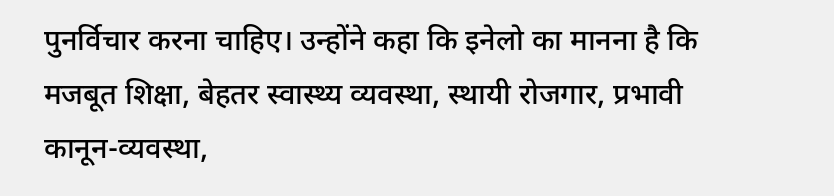पुनर्विचार करना चाहिए। उन्होंने कहा कि इनेलो का मानना है कि मजबूत शिक्षा, बेहतर स्वास्थ्य व्यवस्था, स्थायी रोजगार, प्रभावी कानून-व्यवस्था,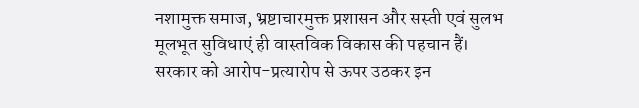नशामुक्त समाज, भ्रष्टाचारमुक्त प्रशासन और सस्ती एवं सुलभ मूलभूत सुविधाएं ही वास्तविक विकास की पहचान हैं। सरकार को आरोप-प्रत्यारोप से ऊपर उठकर इन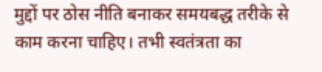मुद्दों पर ठोस नीति बनाकर समयबद्ध तरीके से काम करना चाहिए। तभी स्वतंत्रता का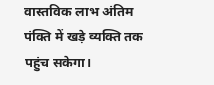वास्तविक लाभ अंतिम पंक्ति में खड़े व्यक्ति तक पहुंच सकेगा।